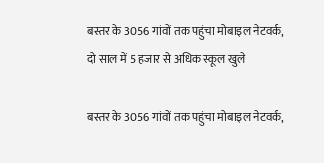बस्तर के 3056 गांवों तक पहुंचा मोबाइल नेटवर्क, दो साल में 5 हजार से अधिक स्कूल खुले

बस्तर के 3056 गांवों तक पहुंचा मोबाइल नेटवर्क,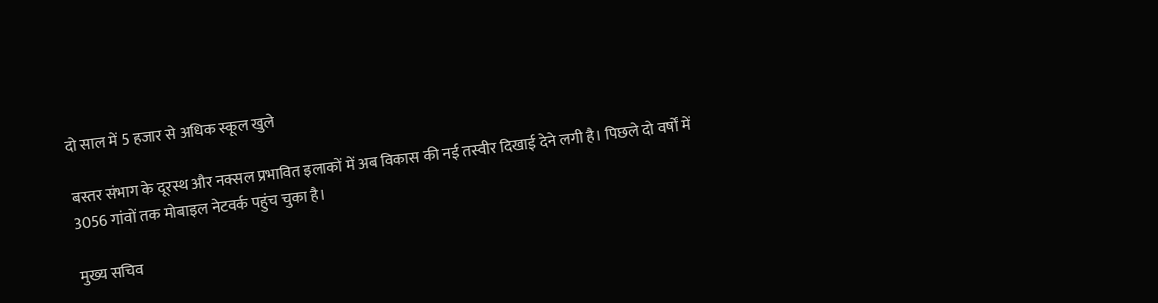दो साल में 5 हजार से अधिक स्कूल खुले

बस्तर संभाग के दूरस्थ और नक्सल प्रभावित इलाकों में अब विकास की नई तस्वीर दिखाई देने लगी है। पिछले दो वर्षों में 3056 गांवों तक मोबाइल नेटवर्क पहुंच चुका है।

मुख्य सचिव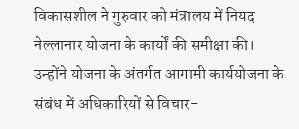विकासशील ने गुरुवार को मंत्रालय में नियद नेल्लानार योजना के कार्यों की समीक्षा की। उन्होंने योजना के अंतर्गत आगामी कार्ययोजना के संबंध में अधिकारियों से विचार-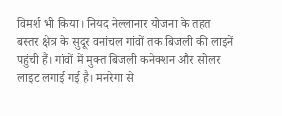विमर्श भी किया। नियद नेल्लानार योजना के तहत बस्तर क्षेत्र के सुदूर वनांचल गांवों तक बिजली की लाइनें पहुंची हैं। गांवों में मुक्त बिजली कनेक्शन और सोलर लाइट लगाई गई है। मनरेगा से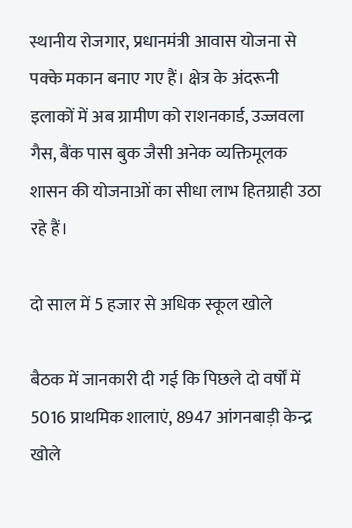स्थानीय रोजगार, प्रधानमंत्री आवास योजना से पक्के मकान बनाए गए हैं। क्षेत्र के अंदरूनी इलाकों में अब ग्रामीण को राशनकार्ड, उज्जवला गैस, बैंक पास बुक जैसी अनेक व्यक्तिमूलक शासन की योजनाओं का सीधा लाभ हितग्राही उठा रहे हैं।

दो साल में 5 हजार से अधिक स्कूल खोले

बैठक में जानकारी दी गई कि पिछले दो वर्षों में 5016 प्राथमिक शालाएं, 8947 आंगनबाड़ी केन्द्र खोले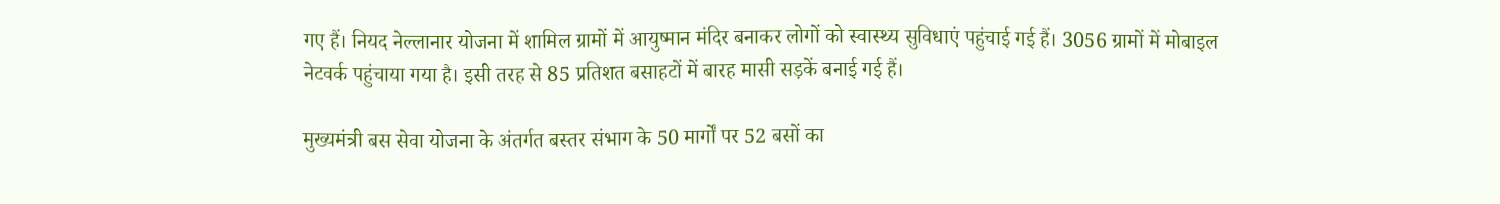गए हैं। नियद नेल्लानार योजना में शामिल ग्रामों में आयुष्मान मंदिर बनाकर लोगों को स्वास्थ्य सुविधाएं पहुंचाई गई हैं। 3056 ग्रामों में मोबाइल नेटवर्क पहुंचाया गया है। इसी तरह से 85 प्रतिशत बसाहटों में बारह मासी सड़कें बनाई गई हैं।

मुख्यमंत्री बस सेवा योजना के अंतर्गत बस्तर संभाग के 50 मार्गों पर 52 बसों का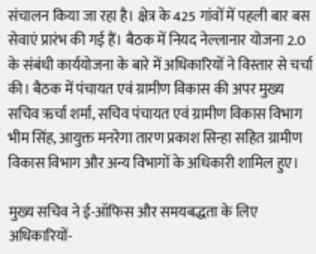संचालन किया जा रहा है। क्षेत्र के 425 गांवों में पहली बार बस सेवाएं प्रारंभ की गई हैं। बैठक में नियद नेल्लानार योजना 2.0 के संबंधी कार्ययोजना के बारे में अधिकारियों ने विस्तार से चर्चा की। बैठक में पंचायत एवं ग्रामीण विकास की अपर मुख्य सचिव ऋर्चा शर्मा, सचिव पंचायत एवं ग्रामीण विकास विभाग भीम सिंह, आयुक्त मनरेगा तारण प्रकाश सिन्हा सहित ग्रामीण विकास विभाग और अन्य विभागों के अधिकारी शामिल हुए।

मुख्य सचिव ने ई-ऑफिस और समयबद्धता के लिए अधिकारियों-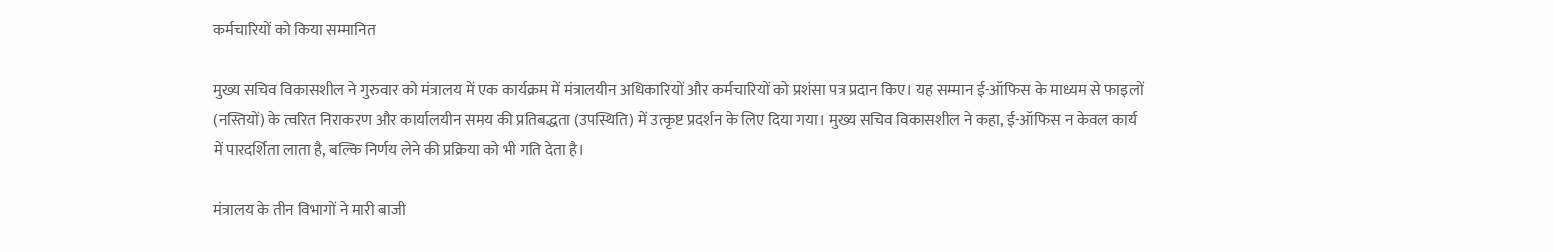कर्मचारियों को किया सम्मानित

मुख्य सचिव विकासशील ने गुरुवार को मंत्रालय में एक कार्यक्रम में मंत्रालयीन अधिकारियों और कर्मचारियों को प्रशंसा पत्र प्रदान किए। यह सम्मान ई-ऑफिस के माध्यम से फाइलों (नस्तियों) के त्वरित निराकरण और कार्यालयीन समय की प्रतिबद्धता (उपस्थिति) में उत्कृष्ट प्रदर्शन के लिए दिया गया। मुख्य सचिव विकासशील ने कहा, ई-ऑफिस न केवल कार्य में पारदर्शिता लाता है, बल्कि निर्णय लेने की प्रक्रिया को भी गति देता है।

मंत्रालय के तीन विभागों ने मारी बाजी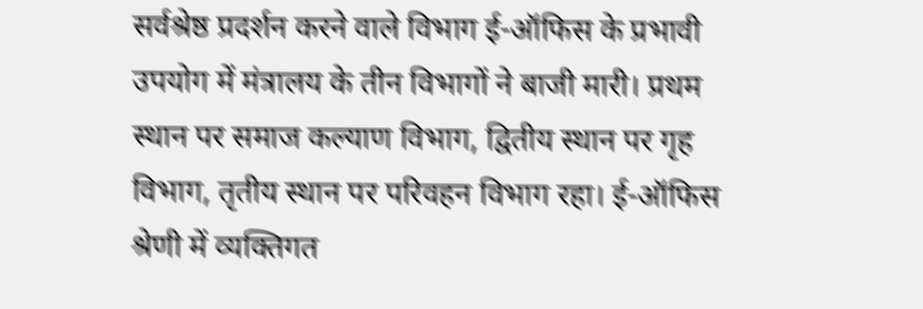सर्वश्रेष्ठ प्रदर्शन करने वाले विभाग ई-ऑफिस के प्रभावी उपयोग में मंत्रालय के तीन विभागों ने बाजी मारी। प्रथम स्थान पर समाज कल्याण विभाग, द्वितीय स्थान पर गृह विभाग, तृतीय स्थान पर परिवहन विभाग रहा। ई-ऑफिस श्रेणी में व्यक्तिगत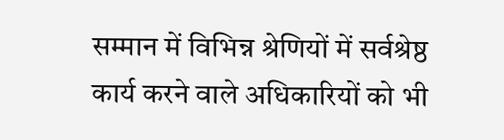सम्मान में विभिन्न श्रेणियों में सर्वश्रेष्ठ कार्य करने वाले अधिकारियों को भी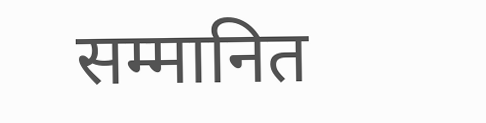सम्मानित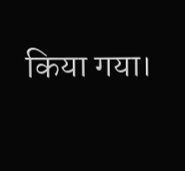किया गया।